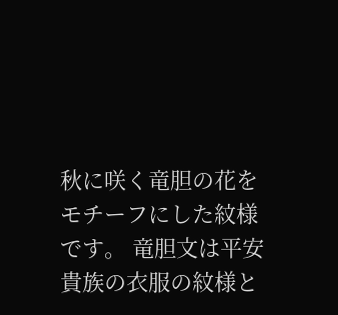秋に咲く竜胆の花をモチーフにした紋様です。 竜胆文は平安貴族の衣服の紋様と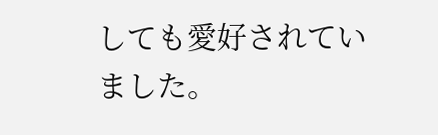しても愛好されていました。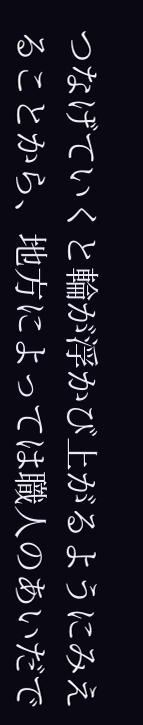つなげていくと輪が浮かび上がるようにみえることから、地方によっては職人のあいだで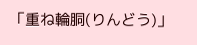「重ね輪胴(りんどう)」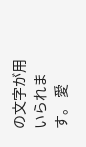の文字が用いられます。 愛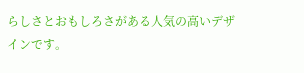らしさとおもしろさがある人気の高いデザインです。